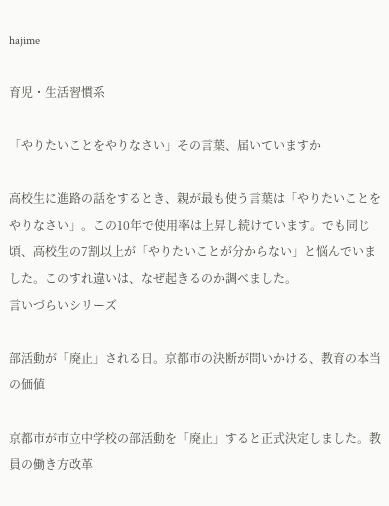hajime

育児・生活習慣系

「やりたいことをやりなさい」その言葉、届いていますか

高校生に進路の話をするとき、親が最も使う言葉は「やりたいことをやりなさい」。この10年で使用率は上昇し続けています。でも同じ頃、高校生の7割以上が「やりたいことが分からない」と悩んでいました。このすれ違いは、なぜ起きるのか調べました。
言いづらいシリーズ

部活動が「廃止」される日。京都市の決断が問いかける、教育の本当の価値

京都市が市立中学校の部活動を「廃止」すると正式決定しました。教員の働き方改革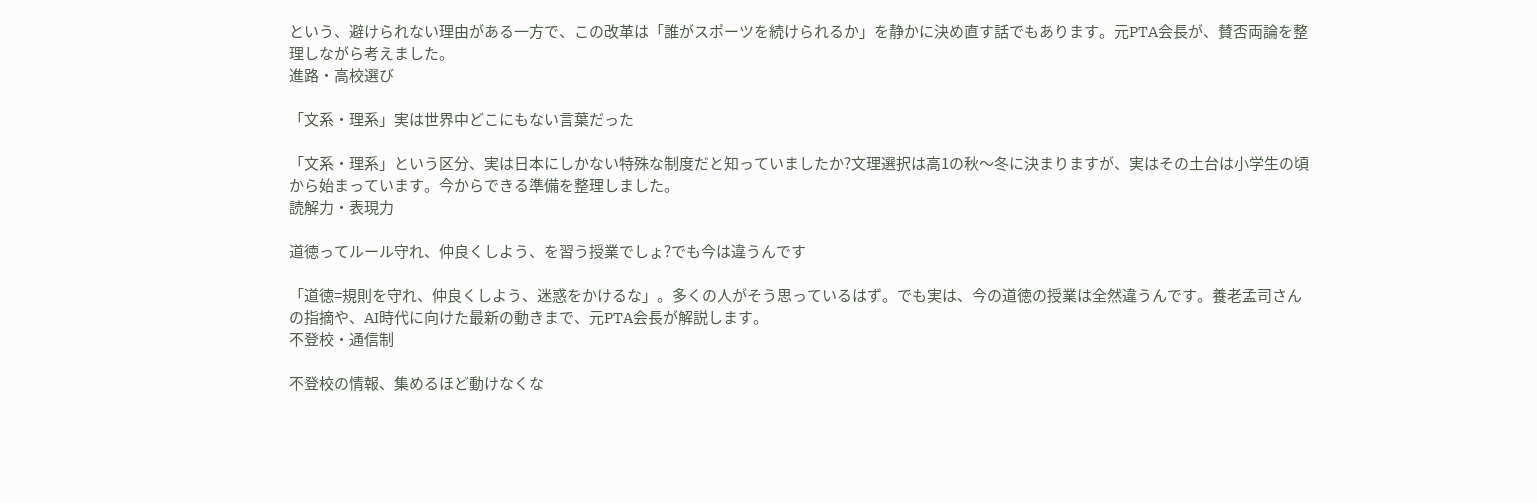という、避けられない理由がある一方で、この改革は「誰がスポーツを続けられるか」を静かに決め直す話でもあります。元PTA会長が、賛否両論を整理しながら考えました。
進路・高校選び

「文系・理系」実は世界中どこにもない言葉だった

「文系・理系」という区分、実は日本にしかない特殊な制度だと知っていましたか?文理選択は高1の秋〜冬に決まりますが、実はその土台は小学生の頃から始まっています。今からできる準備を整理しました。
読解力・表現力

道徳ってルール守れ、仲良くしよう、を習う授業でしょ?でも今は違うんです

「道徳=規則を守れ、仲良くしよう、迷惑をかけるな」。多くの人がそう思っているはず。でも実は、今の道徳の授業は全然違うんです。養老孟司さんの指摘や、AI時代に向けた最新の動きまで、元PTA会長が解説します。
不登校・通信制

不登校の情報、集めるほど動けなくな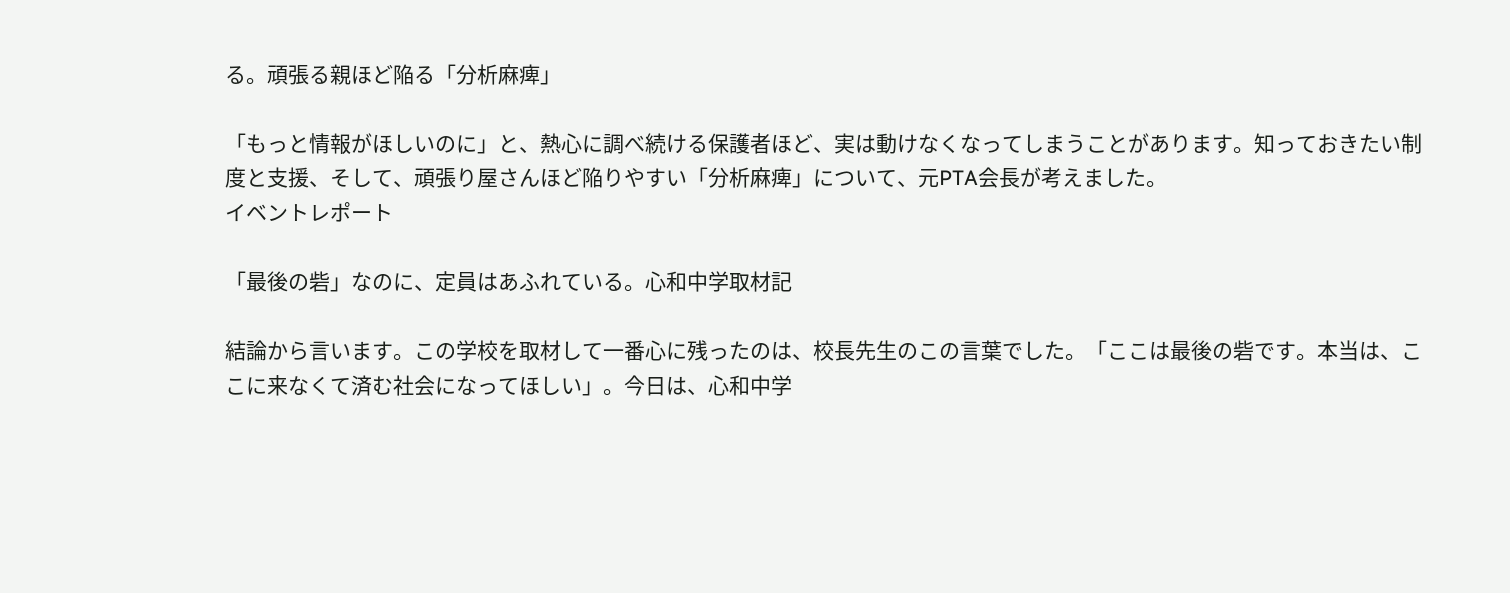る。頑張る親ほど陥る「分析麻痺」

「もっと情報がほしいのに」と、熱心に調べ続ける保護者ほど、実は動けなくなってしまうことがあります。知っておきたい制度と支援、そして、頑張り屋さんほど陥りやすい「分析麻痺」について、元PTA会長が考えました。
イベントレポート

「最後の砦」なのに、定員はあふれている。心和中学取材記

結論から言います。この学校を取材して一番心に残ったのは、校長先生のこの言葉でした。「ここは最後の砦です。本当は、ここに来なくて済む社会になってほしい」。今日は、心和中学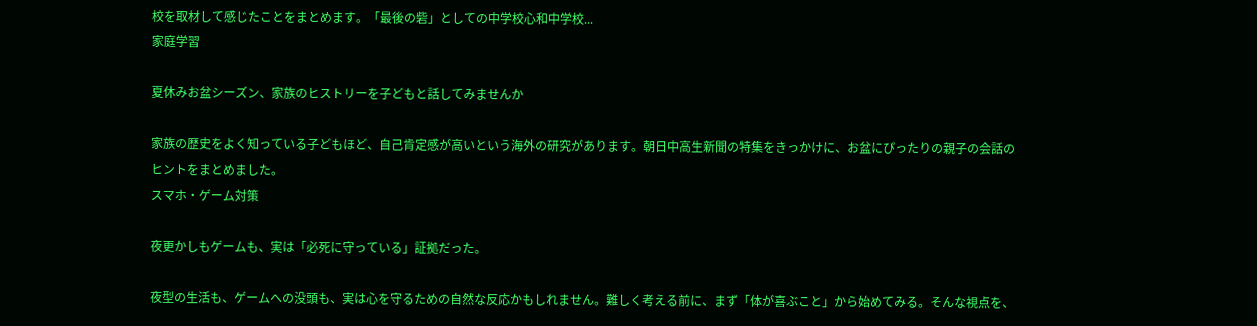校を取材して感じたことをまとめます。「最後の砦」としての中学校心和中学校...
家庭学習

夏休みお盆シーズン、家族のヒストリーを子どもと話してみませんか

家族の歴史をよく知っている子どもほど、自己肯定感が高いという海外の研究があります。朝日中高生新聞の特集をきっかけに、お盆にぴったりの親子の会話のヒントをまとめました。
スマホ・ゲーム対策

夜更かしもゲームも、実は「必死に守っている」証拠だった。

夜型の生活も、ゲームへの没頭も、実は心を守るための自然な反応かもしれません。難しく考える前に、まず「体が喜ぶこと」から始めてみる。そんな視点を、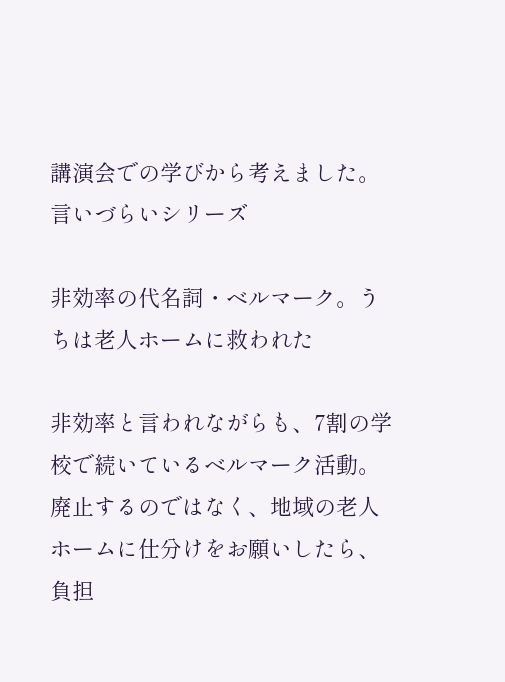講演会での学びから考えました。
言いづらいシリーズ

非効率の代名詞・ベルマーク。うちは老人ホームに救われた

非効率と言われながらも、7割の学校で続いているベルマーク活動。廃止するのではなく、地域の老人ホームに仕分けをお願いしたら、負担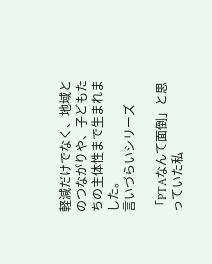軽減だけでなく、地域とのつながりや、子どもたちの主体性まで生まれました。
言いづらいシリーズ

「PTAなんて面倒」と思っていた私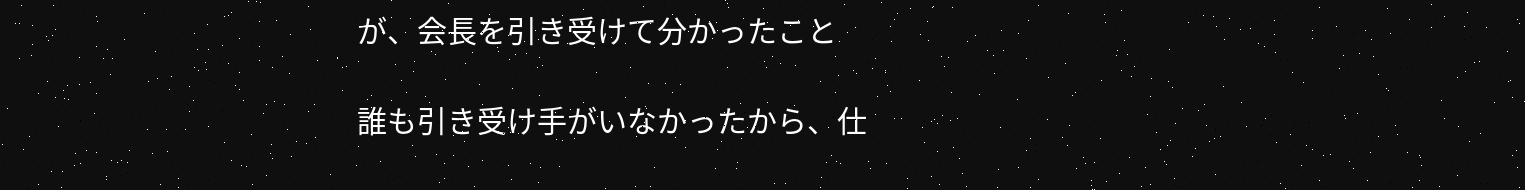が、会長を引き受けて分かったこと

誰も引き受け手がいなかったから、仕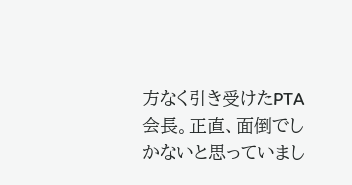方なく引き受けたPTA会長。正直、面倒でしかないと思っていまし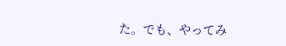た。でも、やってみ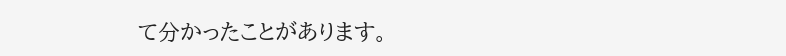て分かったことがあります。